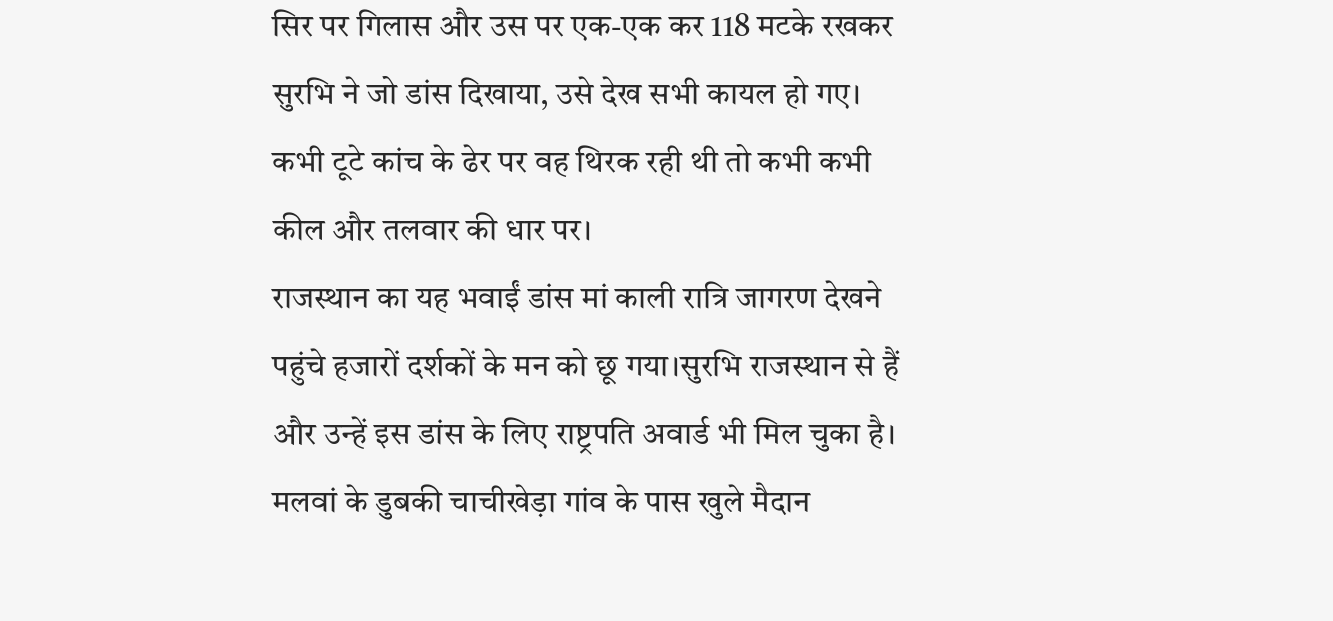सिर पर गिलास और उस पर एक-एक कर 118 मटके रखकर सुरभि ने जो डांस दिखाया, उसे देख सभी कायल हो गए। कभी टूटे कांच के ढेर पर वह थिरक रही थी तो कभी कभी कील और तलवार की धार पर।
राजस्थान का यह भवाईं डांस मां काली रात्रि जागरण देखने पहुंचे हजारों दर्शकों के मन को छू गया।सुरभि राजस्थान से हैं और उन्हें इस डांस के लिए राष्ट्रपति अवार्ड भी मिल चुका है।
मलवां के डुबकी चाचीखेड़ा गांव के पास खुले मैदान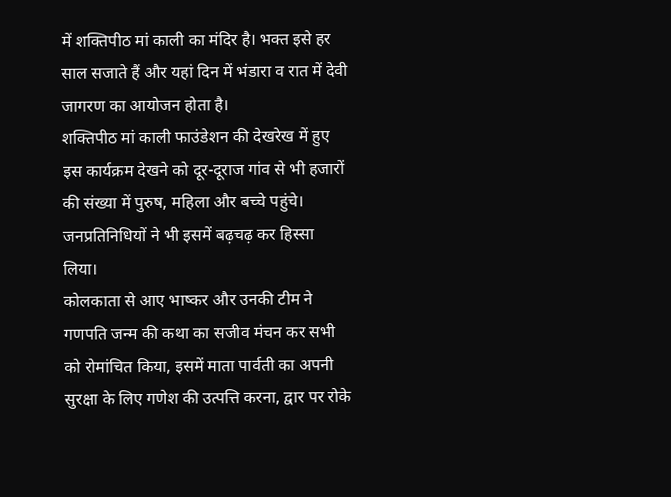में शक्तिपीठ मां काली का मंदिर है। भक्त इसे हर साल सजाते हैं और यहां दिन में भंडारा व रात में देवी जागरण का आयोजन होता है।
शक्तिपीठ मां काली फाउंडेशन की देखरेख में हुए इस कार्यक्रम देखने को दूर-दूराज गांव से भी हजारों की संख्या में पुरुष, महिला और बच्चे पहुंचे। जनप्रतिनिधियों ने भी इसमें बढ़चढ़ कर हिस्सा लिया।
कोलकाता से आए भाष्कर और उनकी टीम ने गणपति जन्म की कथा का सजीव मंचन कर सभी को रोमांचित किया, इसमें माता पार्वती का अपनी सुरक्षा के लिए गणेश की उत्पत्ति करना, द्वार पर रोके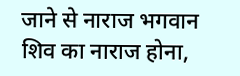जाने से नाराज भगवान शिव का नाराज होना,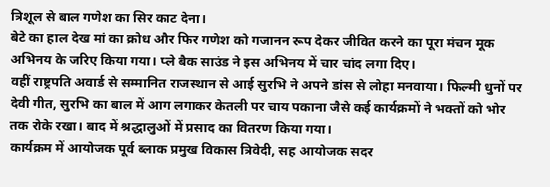त्रिशूल से बाल गणेश का सिर काट देना।
बेटे का हाल देख मां का क्रोध और फिर गणेश को गजानन रूप देकर जीवित करने का पूरा मंचन मूक अभिनय के जरिए किया गया। प्ले बैक साउंड ने इस अभिनय में चार चांद लगा दिए।
वहीं राष्ट्रपति अवार्ड से सम्मानित राजस्थान से आई सुरभि ने अपने डांस से लोहा मनवाया। फिल्मी धुनों पर देवी गीत, सुरभि का बाल में आग लगाकर केतली पर चाय पकाना जैसे कई कार्यक्रमों ने भक्तों को भोर तक रोके रखा। बाद में श्रद्धालुओं में प्रसाद का वितरण किया गया।
कार्यक्रम में आयोजक पूर्व ब्लाक प्रमुख विकास त्रिवेदी, सह आयोजक सदर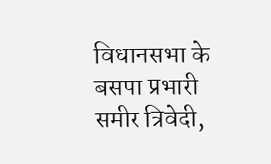विधानसभा के बसपा प्रभारी समीर त्रिवेदी,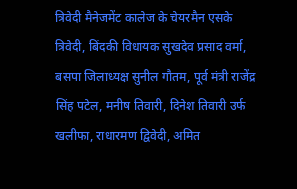त्रिवेदी मैनेजमेंट कालेज के चेयरमैन एसके त्रिवेदी, बिंदकी विधायक सुखदेव प्रसाद वर्मा, बसपा जिलाध्यक्ष सुनील गौतम, पूर्व मंत्री राजेंद्र सिंह पटेल, मनीष तिवारी, दिनेश तिवारी उर्फ खलीफा, राधारमण द्विवेदी, अमित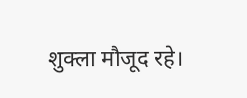शुक्ला मौजूद रहे।